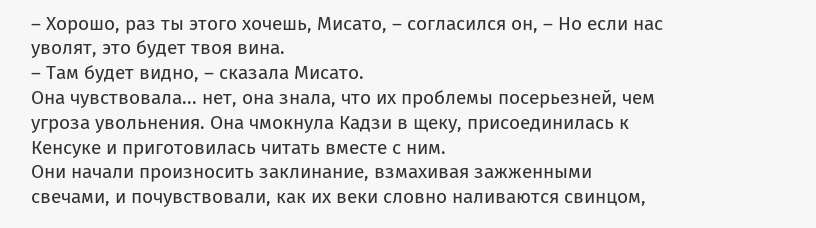– Хорошо, раз ты этого хочешь, Мисато, – согласился он, – Но если нас уволят, это будет твоя вина.
– Там будет видно, – сказала Мисато.
Она чувствовала... нет, она знала, что их проблемы посерьезней, чем угроза увольнения. Она чмокнула Кадзи в щеку, присоединилась к Кенсуке и приготовилась читать вместе с ним.
Они начали произносить заклинание, взмахивая зажженными свечами, и почувствовали, как их веки словно наливаются свинцом,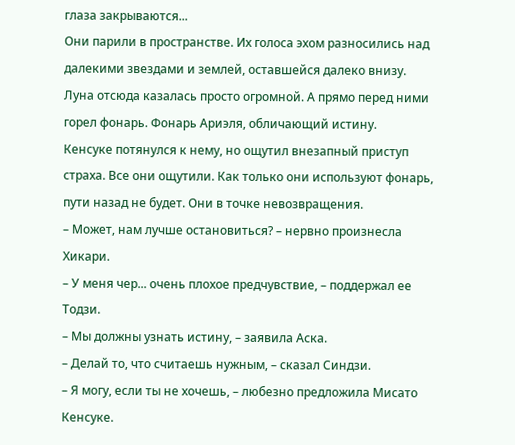глаза закрываются...
Они парили в пространстве. Их голоса эхом разносились над далекими звездами и землей, оставшейся далеко внизу. Луна отсюда казалась просто огромной. А прямо перед ними горел фонарь. Фонарь Ариэля, обличающий истину.
Кенсуке потянулся к нему, но ощутил внезапный приступ страха. Все они ощутили. Как только они используют фонарь, пути назад не будет. Они в точке невозвращения.
– Может, нам лучше остановиться? – нервно произнесла Хикари.
– У меня чер... очень плохое предчувствие, – поддержал ее Тодзи.
– Мы должны узнать истину, – заявила Аска.
– Делай то, что считаешь нужным, – сказал Синдзи.
– Я могу, если ты не хочешь, – любезно предложила Мисато Кенсуке.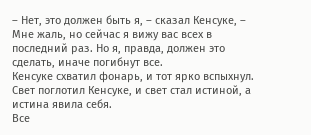– Нет, это должен быть я, – сказал Кенсуке, – Мне жаль, но сейчас я вижу вас всех в последний раз. Но я, правда, должен это сделать, иначе погибнут все.
Кенсуке схватил фонарь, и тот ярко вспыхнул. Свет поглотил Кенсуке, и свет стал истиной, а истина явила себя.
Все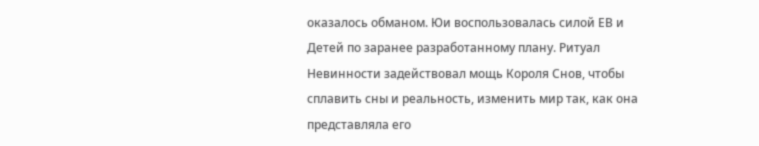оказалось обманом. Юи воспользовалась силой ЕВ и Детей по заранее разработанному плану. Ритуал Невинности задействовал мощь Короля Снов, чтобы сплавить сны и реальность, изменить мир так, как она представляла его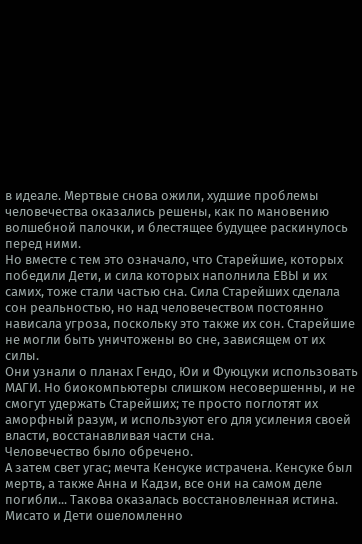в идеале. Мертвые снова ожили, худшие проблемы человечества оказались решены, как по мановению волшебной палочки, и блестящее будущее раскинулось перед ними.
Но вместе с тем это означало, что Старейшие, которых победили Дети, и сила которых наполнила ЕВЫ и их самих, тоже стали частью сна. Сила Старейших сделала сон реальностью, но над человечеством постоянно нависала угроза, поскольку это также их сон. Старейшие не могли быть уничтожены во сне, зависящем от их силы.
Они узнали о планах Гендо, Юи и Фуюцуки использовать МАГИ. Но биокомпьютеры слишком несовершенны, и не смогут удержать Старейших; те просто поглотят их аморфный разум, и используют его для усиления своей власти, восстанавливая части сна.
Человечество было обречено.
А затем свет угас; мечта Кенсуке истрачена. Кенсуке был мертв, а также Анна и Кадзи, все они на самом деле погибли... Такова оказалась восстановленная истина.
Мисато и Дети ошеломленно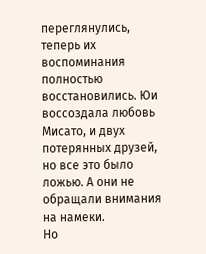переглянулись, теперь их воспоминания полностью восстановились. Юи воссоздала любовь Мисато, и двух потерянных друзей, но все это было ложью. А они не обращали внимания на намеки.
Но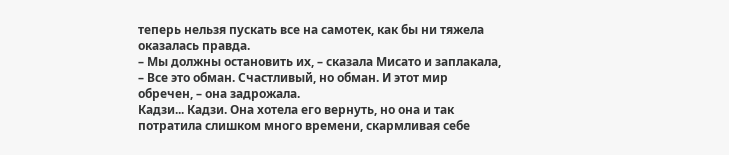теперь нельзя пускать все на самотек, как бы ни тяжела оказалась правда.
– Мы должны остановить их, – сказала Мисато и заплакала, – Все это обман. Счастливый, но обман. И этот мир обречен, – она задрожала.
Кадзи... Кадзи. Она хотела его вернуть, но она и так потратила слишком много времени, скармливая себе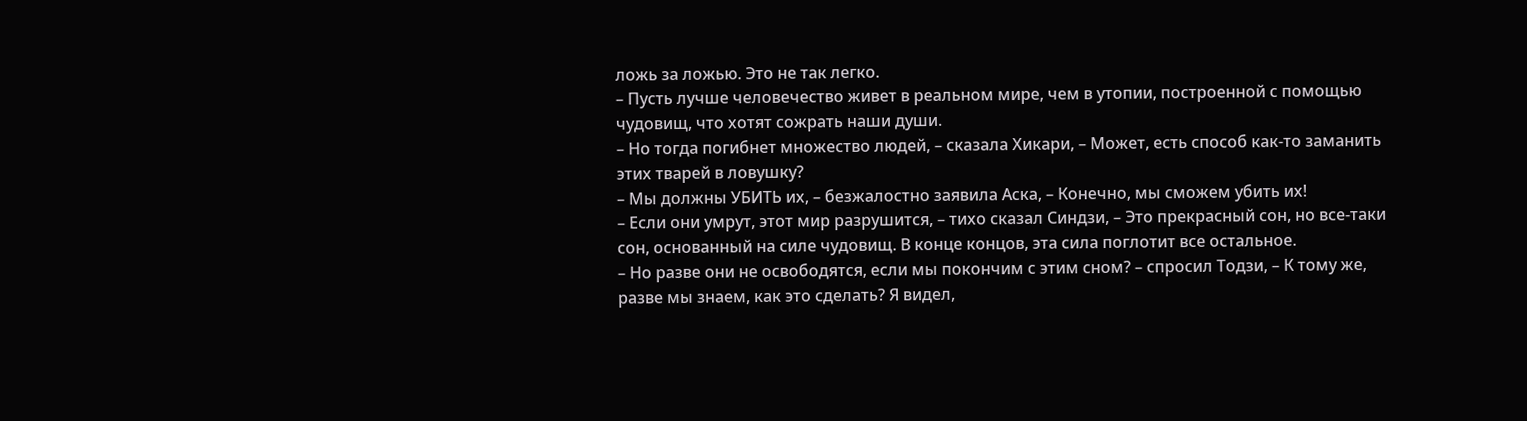ложь за ложью. Это не так легко.
– Пусть лучше человечество живет в реальном мире, чем в утопии, построенной с помощью чудовищ, что хотят сожрать наши души.
– Но тогда погибнет множество людей, – сказала Хикари, – Может, есть способ как-то заманить этих тварей в ловушку?
– Мы должны УБИТЬ их, – безжалостно заявила Аска, – Конечно, мы сможем убить их!
– Если они умрут, этот мир разрушится, – тихо сказал Синдзи, – Это прекрасный сон, но все-таки сон, основанный на силе чудовищ. В конце концов, эта сила поглотит все остальное.
– Но разве они не освободятся, если мы покончим с этим сном? – спросил Тодзи, – К тому же, разве мы знаем, как это сделать? Я видел,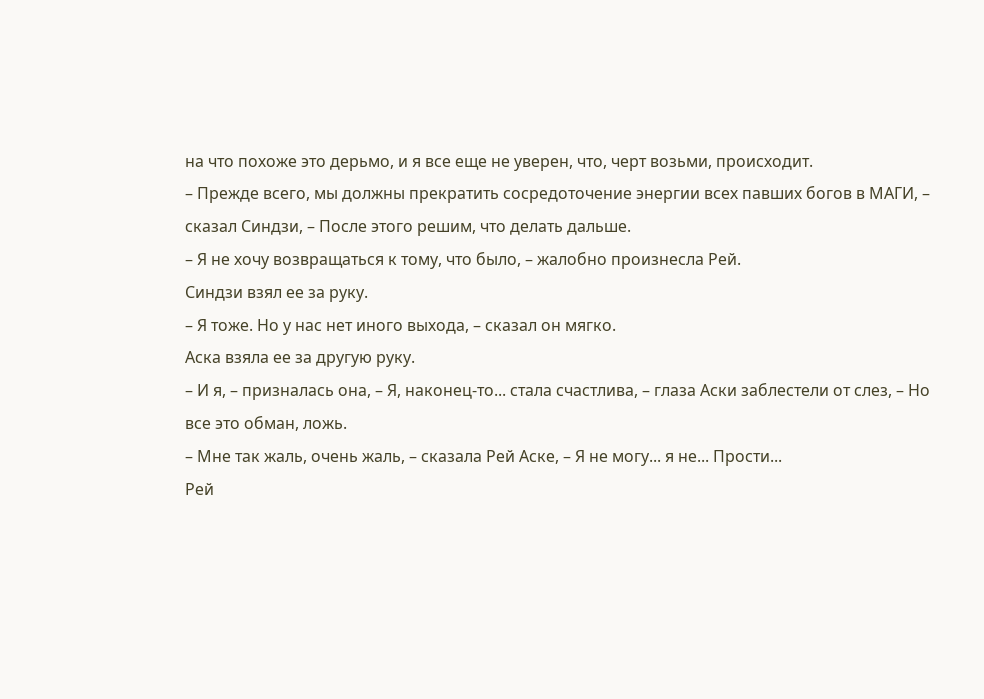на что похоже это дерьмо, и я все еще не уверен, что, черт возьми, происходит.
– Прежде всего, мы должны прекратить сосредоточение энергии всех павших богов в МАГИ, – сказал Синдзи, – После этого решим, что делать дальше.
– Я не хочу возвращаться к тому, что было, – жалобно произнесла Рей.
Синдзи взял ее за руку.
– Я тоже. Но у нас нет иного выхода, – сказал он мягко.
Аска взяла ее за другую руку.
– И я, – призналась она, – Я, наконец-то... стала счастлива, – глаза Аски заблестели от слез, – Но все это обман, ложь.
– Мне так жаль, очень жаль, – сказала Рей Аске, – Я не могу... я не... Прости...
Рей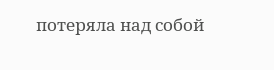потеряла над собой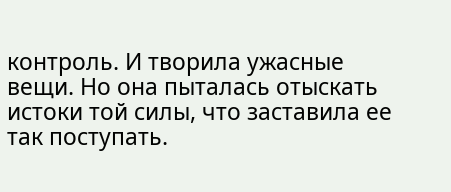контроль. И творила ужасные вещи. Но она пыталась отыскать истоки той силы, что заставила ее так поступать.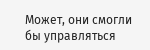Может, они смогли бы управляться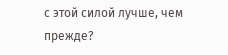с этой силой лучше, чем прежде?